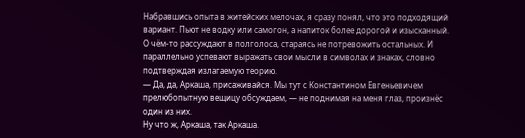Набравшись опыта в житейских мелочах, я сразу понял, что это подходящий вариант. Пьют не водку или самогон, а напиток более дорогой и изысканный. О чём-то рассуждают в полголоса, стараясь не потревожить остальных. И параллельно успевают выражать свои мысли в символах и знаках, словно подтверждая излагаемую теорию.
— Да, да, Аркаша, присаживайся. Мы тут с Константином Евгеньевичем прелюбопытную вещицу обсуждаем, — не поднимая на меня глаз, произнёс один из них.
Ну что ж, Аркаша, так Аркаша.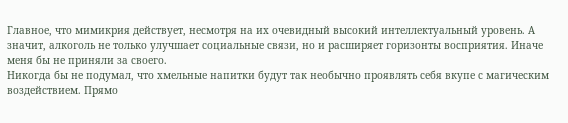Главное, что мимикрия действует, несмотря на их очевидный высокий интеллектуальный уровень. А значит, алкоголь не только улучшает социальные связи, но и расширяет горизонты восприятия. Иначе меня бы не приняли за своего.
Никогда бы не подумал, что хмельные напитки будут так необычно проявлять себя вкупе с магическим воздействием. Прямо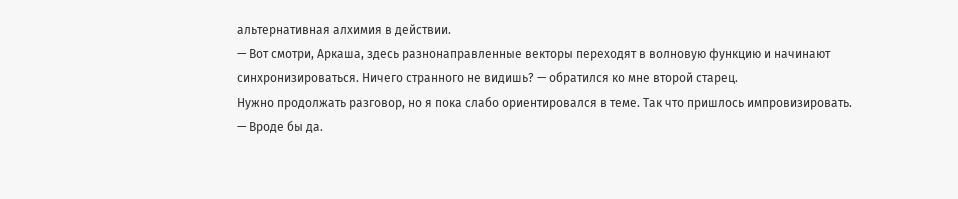альтернативная алхимия в действии.
— Вот смотри, Аркаша, здесь разнонаправленные векторы переходят в волновую функцию и начинают синхронизироваться. Ничего странного не видишь? — обратился ко мне второй старец.
Нужно продолжать разговор, но я пока слабо ориентировался в теме. Так что пришлось импровизировать.
— Вроде бы да.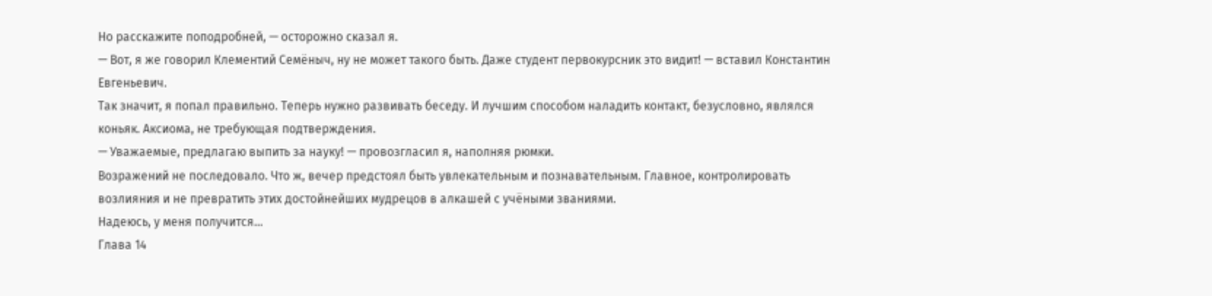Но расскажите поподробней, — осторожно сказал я.
— Вот, я же говорил Клементий Семёныч, ну не может такого быть. Даже студент первокурсник это видит! — вставил Константин Евгеньевич.
Так значит, я попал правильно. Теперь нужно развивать беседу. И лучшим способом наладить контакт, безусловно, являлся коньяк. Аксиома, не требующая подтверждения.
— Уважаемые, предлагаю выпить за науку! — провозгласил я, наполняя рюмки.
Возражений не последовало. Что ж, вечер предстоял быть увлекательным и познавательным. Главное, контролировать возлияния и не превратить этих достойнейших мудрецов в алкашей с учёными званиями.
Надеюсь, у меня получится…
Глава 14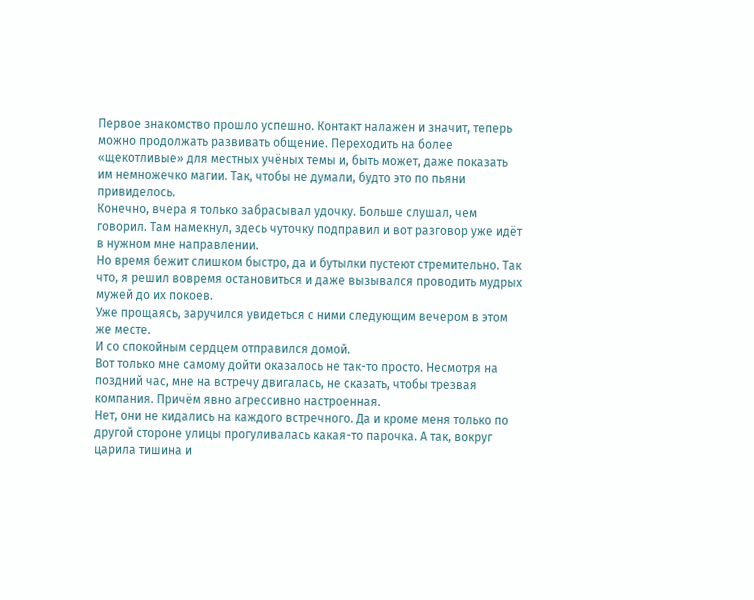Первое знакомство прошло успешно. Контакт налажен и значит, теперь можно продолжать развивать общение. Переходить на более «щекотливые» для местных учёных темы и, быть может, даже показать им немножечко магии. Так, чтобы не думали, будто это по пьяни привиделось.
Конечно, вчера я только забрасывал удочку. Больше слушал, чем говорил. Там намекнул, здесь чуточку подправил и вот разговор уже идёт в нужном мне направлении.
Но время бежит слишком быстро, да и бутылки пустеют стремительно. Так что, я решил вовремя остановиться и даже вызывался проводить мудрых мужей до их покоев.
Уже прощаясь, заручился увидеться с ними следующим вечером в этом же месте.
И со спокойным сердцем отправился домой.
Вот только мне самому дойти оказалось не так-то просто. Несмотря на поздний час, мне на встречу двигалась, не сказать, чтобы трезвая компания. Причём явно агрессивно настроенная.
Нет, они не кидались на каждого встречного. Да и кроме меня только по другой стороне улицы прогуливалась какая-то парочка. А так, вокруг царила тишина и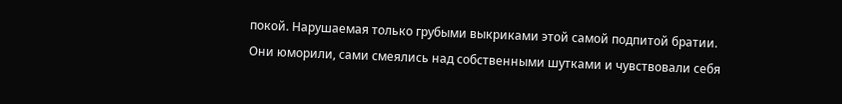покой. Нарушаемая только грубыми выкриками этой самой подпитой братии.
Они юморили, сами смеялись над собственными шутками и чувствовали себя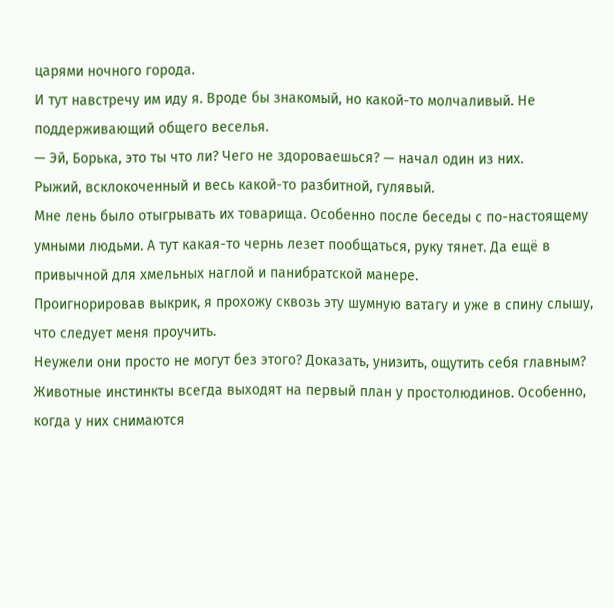царями ночного города.
И тут навстречу им иду я. Вроде бы знакомый, но какой-то молчаливый. Не поддерживающий общего веселья.
— Эй, Борька, это ты что ли? Чего не здороваешься? — начал один из них.
Рыжий, всклокоченный и весь какой-то разбитной, гулявый.
Мне лень было отыгрывать их товарища. Особенно после беседы с по-настоящему умными людьми. А тут какая-то чернь лезет пообщаться, руку тянет. Да ещё в привычной для хмельных наглой и панибратской манере.
Проигнорировав выкрик, я прохожу сквозь эту шумную ватагу и уже в спину слышу, что следует меня проучить.
Неужели они просто не могут без этого? Доказать, унизить, ощутить себя главным? Животные инстинкты всегда выходят на первый план у простолюдинов. Особенно, когда у них снимаются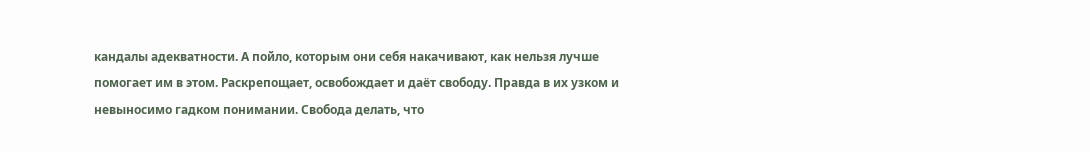кандалы адекватности. А пойло, которым они себя накачивают, как нельзя лучше помогает им в этом. Раскрепощает, освобождает и даёт свободу. Правда в их узком и невыносимо гадком понимании. Свобода делать, что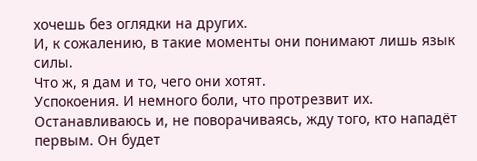хочешь без оглядки на других.
И, к сожалению, в такие моменты они понимают лишь язык силы.
Что ж, я дам и то, чего они хотят.
Успокоения. И немного боли, что протрезвит их.
Останавливаюсь и, не поворачиваясь, жду того, кто нападёт первым. Он будет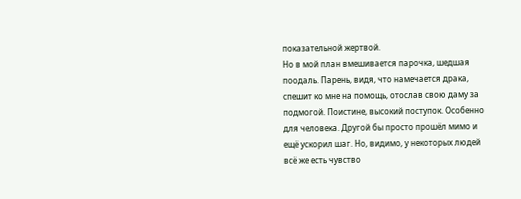показательной жертвой.
Но в мой план вмешивается парочка, шедшая поодаль. Парень, видя, что намечается драка, спешит ко мне на помощь, отослав свою даму за подмогой. Поистине, высокий поступок. Особенно для человека. Другой бы просто прошёл мимо и ещё ускорил шаг. Но, видимо, у некоторых людей всё же есть чувство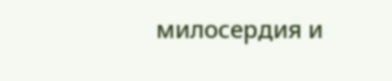милосердия и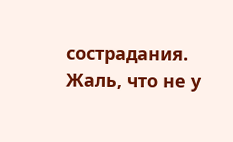сострадания. Жаль, что не у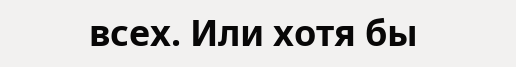всех. Или хотя бы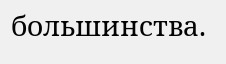большинства.